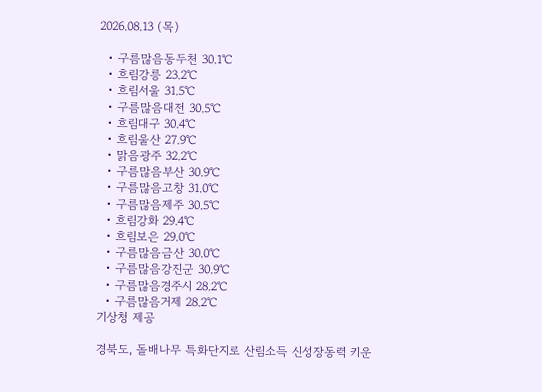2026.08.13 (목)

  • 구름많음동두천 30.1℃
  • 흐림강릉 23.2℃
  • 흐림서울 31.5℃
  • 구름많음대전 30.5℃
  • 흐림대구 30.4℃
  • 흐림울산 27.9℃
  • 맑음광주 32.2℃
  • 구름많음부산 30.9℃
  • 구름많음고창 31.0℃
  • 구름많음제주 30.5℃
  • 흐림강화 29.4℃
  • 흐림보은 29.0℃
  • 구름많음금산 30.0℃
  • 구름많음강진군 30.9℃
  • 구름많음경주시 28.2℃
  • 구름많음거제 28.2℃
기상청 제공

경북도, 돌배나무 특화단지로 산림소득 신성장동력 키운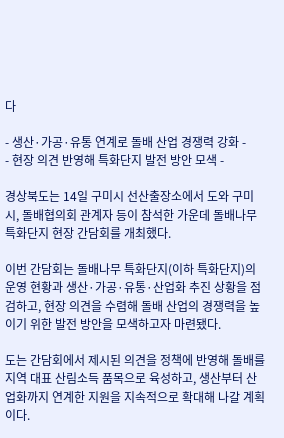다

- 생산·가공·유통 연계로 돌배 산업 경쟁력 강화 -
- 현장 의견 반영해 특화단지 발전 방안 모색 -

경상북도는 14일 구미시 선산출장소에서 도와 구미시, 돌배협의회 관계자 등이 참석한 가운데 돌배나무 특화단지 현장 간담회를 개최했다.

이번 간담회는 돌배나무 특화단지(이하 특화단지)의 운영 현황과 생산·가공·유통·산업화 추진 상황을 점검하고, 현장 의견을 수렴해 돌배 산업의 경쟁력을 높이기 위한 발전 방안을 모색하고자 마련됐다.

도는 간담회에서 제시된 의견을 정책에 반영해 돌배를 지역 대표 산림소득 품목으로 육성하고, 생산부터 산업화까지 연계한 지원을 지속적으로 확대해 나갈 계획이다.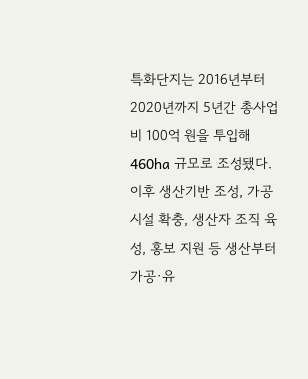특화단지는 2016년부터 2020년까지 5년간 총사업비 100억 원을 투입해 460ha 규모로 조성됐다. 이후 생산기반 조성, 가공시설 확충, 생산자 조직 육성, 홍보 지원 등 생산부터 가공·유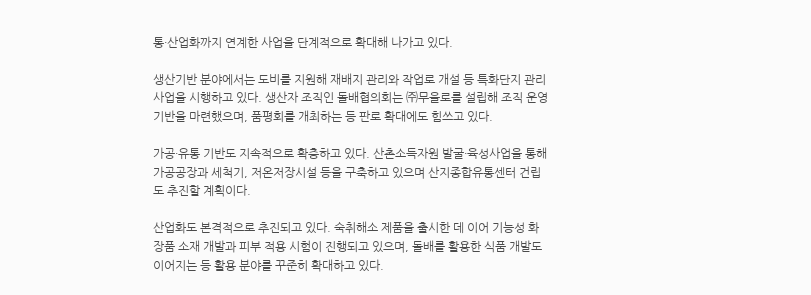통·산업화까지 연계한 사업을 단계적으로 확대해 나가고 있다.

생산기반 분야에서는 도비를 지원해 재배지 관리와 작업로 개설 등 특화단지 관리사업을 시행하고 있다. 생산자 조직인 돌배협의회는 ㈜무을로를 설립해 조직 운영 기반을 마련했으며, 품평회를 개최하는 등 판로 확대에도 힘쓰고 있다.

가공·유통 기반도 지속적으로 확충하고 있다. 산촌소득자원 발굴·육성사업을 통해 가공공장과 세척기, 저온저장시설 등을 구축하고 있으며 산지종합유통센터 건립도 추진할 계획이다.

산업화도 본격적으로 추진되고 있다. 숙취해소 제품을 출시한 데 이어 기능성 화장품 소재 개발과 피부 적용 시험이 진행되고 있으며, 돌배를 활용한 식품 개발도 이어지는 등 활용 분야를 꾸준히 확대하고 있다.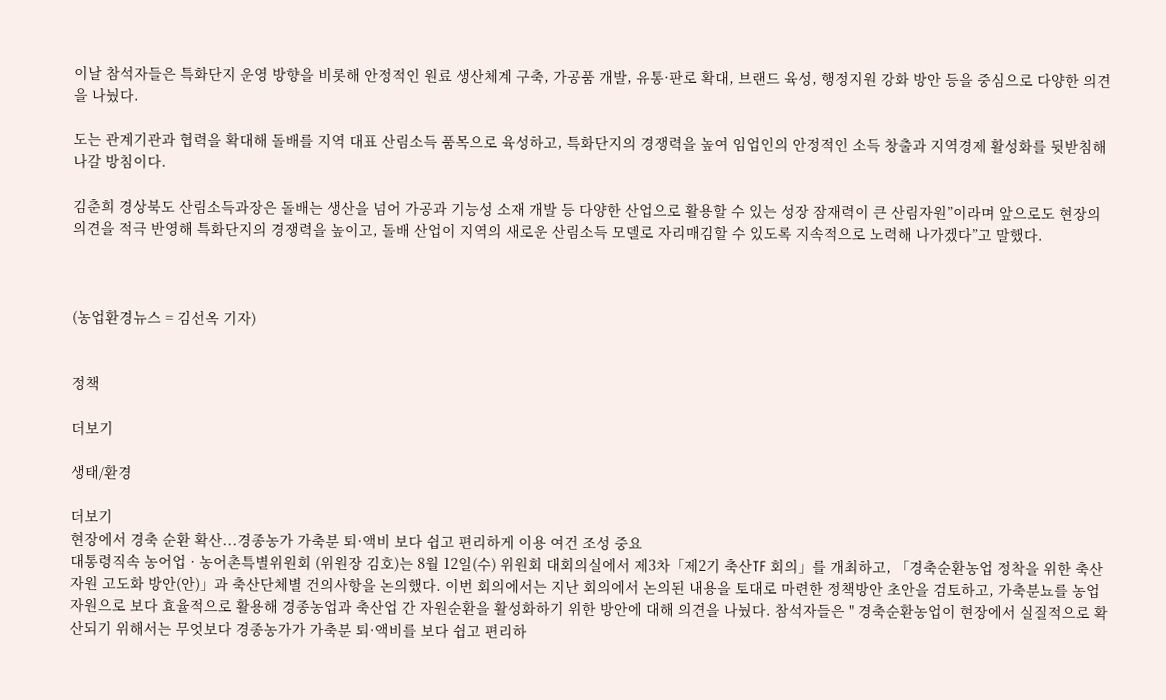이날 참석자들은 특화단지 운영 방향을 비롯해 안정적인 원료 생산체계 구축, 가공품 개발, 유통·판로 확대, 브랜드 육성, 행정지원 강화 방안 등을 중심으로 다양한 의견을 나눴다.

도는 관계기관과 협력을 확대해 돌배를 지역 대표 산림소득 품목으로 육성하고, 특화단지의 경쟁력을 높여 임업인의 안정적인 소득 창출과 지역경제 활성화를 뒷받침해 나갈 방침이다.

김춘희 경상북도 산림소득과장은 돌배는 생산을 넘어 가공과 기능성 소재 개발 등 다양한 산업으로 활용할 수 있는 성장 잠재력이 큰 산림자원”이라며 앞으로도 현장의 의견을 적극 반영해 특화단지의 경쟁력을 높이고, 돌배 산업이 지역의 새로운 산림소득 모델로 자리매김할 수 있도록 지속적으로 노력해 나가겠다”고 말했다.



(농업환경뉴스 = 김선옥 기자)


정책

더보기

생태/환경

더보기
현장에서 경축 순환 확산...경종농가 가축분 퇴·액비 보다 쉽고 편리하게 이용 여건 조성 중요
대통령직속 농어업 · 농어촌특별위원회 (위원장 김호)는 8월 12일(수) 위원회 대회의실에서 제3차「제2기 축산TF 회의」를 개최하고, 「경축순환농업 정착을 위한 축산자원 고도화 방안(안)」과 축산단체별 건의사항을 논의했다. 이번 회의에서는 지난 회의에서 논의된 내용을 토대로 마련한 정책방안 초안을 검토하고, 가축분뇨를 농업자원으로 보다 효율적으로 활용해 경종농업과 축산업 간 자원순환을 활성화하기 위한 방안에 대해 의견을 나눴다. 참석자들은 " 경축순환농업이 현장에서 실질적으로 확산되기 위해서는 무엇보다 경종농가가 가축분 퇴·액비를 보다 쉽고 편리하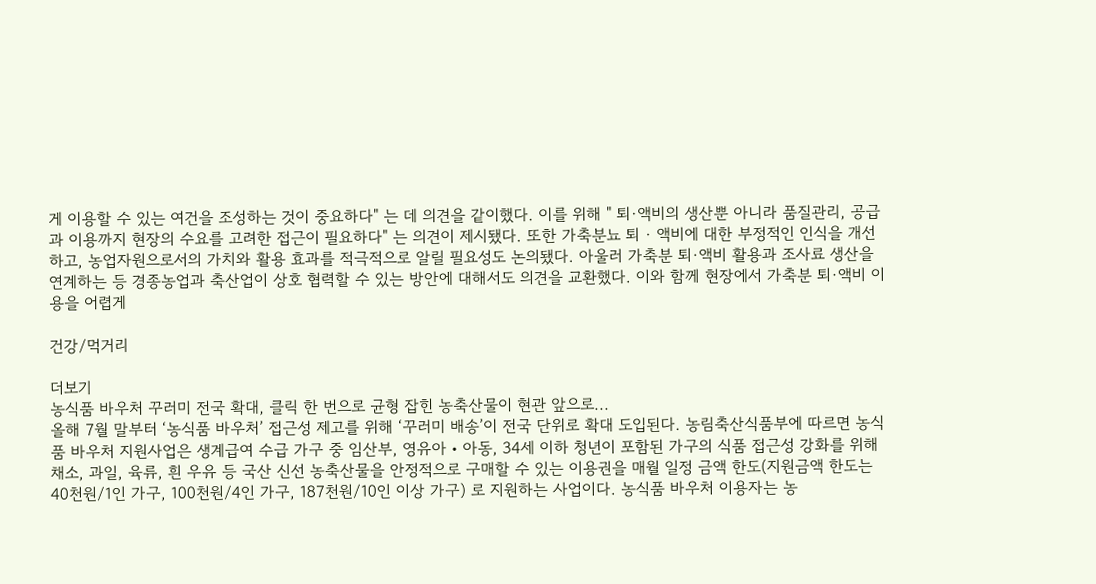게 이용할 수 있는 여건을 조성하는 것이 중요하다" 는 데 의견을 같이했다. 이를 위해 " 퇴·액비의 생산뿐 아니라 품질관리, 공급과 이용까지 현장의 수요를 고려한 접근이 필요하다" 는 의견이 제시됐다. 또한 가축분뇨 퇴 · 액비에 대한 부정적인 인식을 개선하고, 농업자원으로서의 가치와 활용 효과를 적극적으로 알릴 필요성도 논의됐다. 아울러 가축분 퇴·액비 활용과 조사료 생산을 연계하는 등 경종농업과 축산업이 상호 협력할 수 있는 방안에 대해서도 의견을 교환했다. 이와 함께 현장에서 가축분 퇴·액비 이용을 어렵게

건강/먹거리

더보기
농식품 바우처 꾸러미 전국 확대, 클릭 한 번으로 균형 잡힌 농축산물이 현관 앞으로...
올해 7월 말부터 ‘농식품 바우처’ 접근성 제고를 위해 ‘꾸러미 배송’이 전국 단위로 확대 도입된다. 농림축산식품부에 따르면 농식품 바우처 지원사업은 생계급여 수급 가구 중 임산부, 영유아・아동, 34세 이하 청년이 포함된 가구의 식품 접근성 강화를 위해 채소, 과일, 육류, 흰 우유 등 국산 신선 농축산물을 안정적으로 구매할 수 있는 이용권을 매월 일정 금액 한도(지원금액 한도는 40천원/1인 가구, 100천원/4인 가구, 187천원/10인 이상 가구) 로 지원하는 사업이다. 농식품 바우처 이용자는 농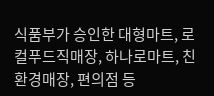식품부가 승인한 대형마트, 로컬푸드직매장, 하나로마트, 친환경매장, 편의점 등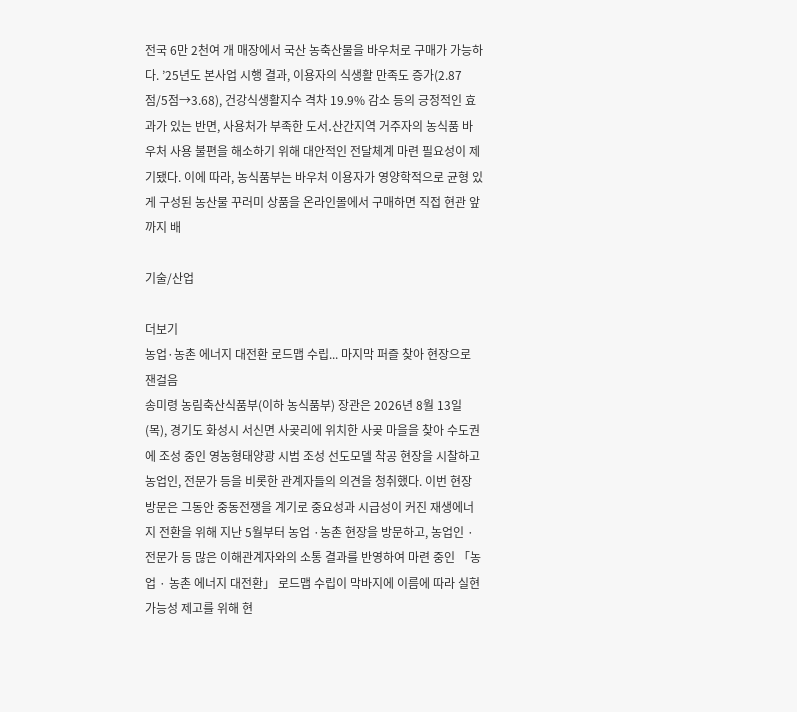전국 6만 2천여 개 매장에서 국산 농축산물을 바우처로 구매가 가능하다. ’25년도 본사업 시행 결과, 이용자의 식생활 만족도 증가(2.87점/5점→3.68), 건강식생활지수 격차 19.9% 감소 등의 긍정적인 효과가 있는 반면, 사용처가 부족한 도서․산간지역 거주자의 농식품 바우처 사용 불편을 해소하기 위해 대안적인 전달체계 마련 필요성이 제기됐다. 이에 따라, 농식품부는 바우처 이용자가 영양학적으로 균형 있게 구성된 농산물 꾸러미 상품을 온라인몰에서 구매하면 직접 현관 앞까지 배

기술/산업

더보기
농업·농촌 에너지 대전환 로드맵 수립... 마지막 퍼즐 찾아 현장으로 잰걸음
송미령 농림축산식품부(이하 농식품부) 장관은 2026년 8월 13일(목), 경기도 화성시 서신면 사곶리에 위치한 사곶 마을을 찾아 수도권에 조성 중인 영농형태양광 시범 조성 선도모델 착공 현장을 시찰하고 농업인, 전문가 등을 비롯한 관계자들의 의견을 청취했다. 이번 현장 방문은 그동안 중동전쟁을 계기로 중요성과 시급성이 커진 재생에너지 전환을 위해 지난 5월부터 농업 ·농촌 현장을 방문하고, 농업인 · 전문가 등 많은 이해관계자와의 소통 결과를 반영하여 마련 중인 「농업 · 농촌 에너지 대전환」 로드맵 수립이 막바지에 이름에 따라 실현 가능성 제고를 위해 현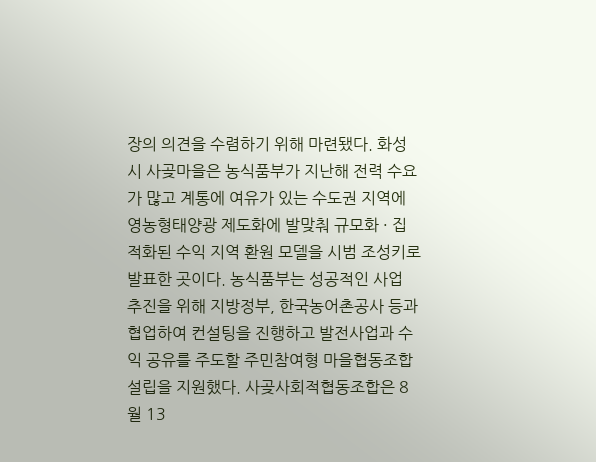장의 의견을 수렴하기 위해 마련됐다. 화성시 사곶마을은 농식품부가 지난해 전력 수요가 많고 계통에 여유가 있는 수도권 지역에 영농형태양광 제도화에 발맞춰 규모화 · 집적화된 수익 지역 환원 모델을 시범 조성키로 발표한 곳이다. 농식품부는 성공적인 사업 추진을 위해 지방정부, 한국농어촌공사 등과 협업하여 컨설팅을 진행하고 발전사업과 수익 공유를 주도할 주민참여형 마을협동조합 설립을 지원했다. 사곶사회적협동조합은 8월 13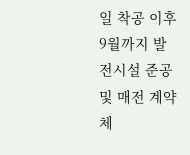일 착공 이후 9월까지 발전시설 준공 및 매전 계약 체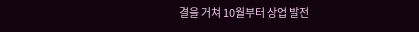결을 거쳐 10월부터 상업 발전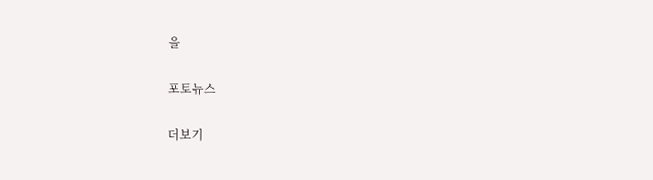을

포토뉴스

더보기